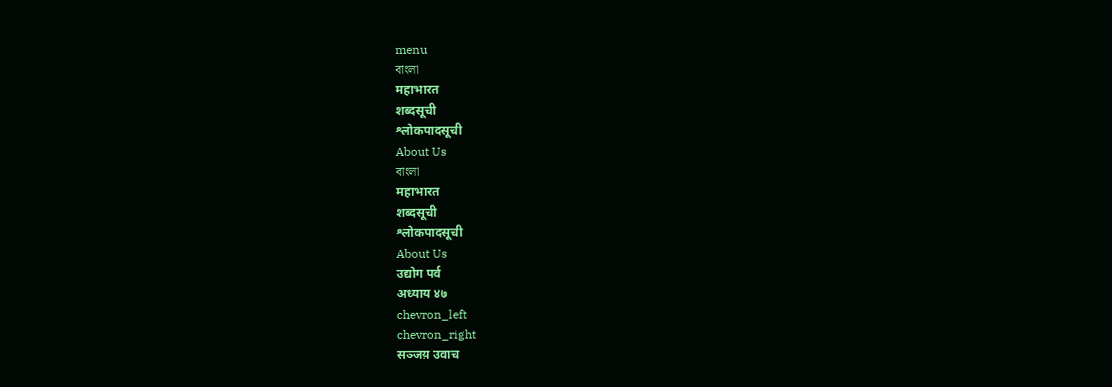menu
বাংলা
महाभारत
शब्दसूची
श्लोकपादसूची
About Us
বাংলা
महाभारत
शब्दसूची
श्लोकपादसूची
About Us
उद्योग पर्व
अध्याय ४७
chevron_left
chevron_right
सञ्जय़ उवाच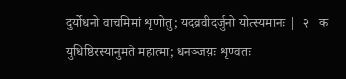दुर्योधनो वाचमिमां शृणोतु; यदव्रवीदर्जुनो योत्स्यमानः |  २   क
युधिष्ठिरस्यानुमते महात्मा; धनञ्जय़ः शृण्वतः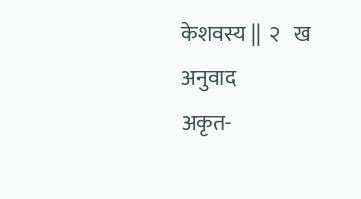केशवस्य ||  २   ख
अनुवाद
अकृत-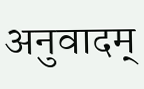अनुवादम्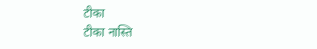टीका
टीका नास्ति